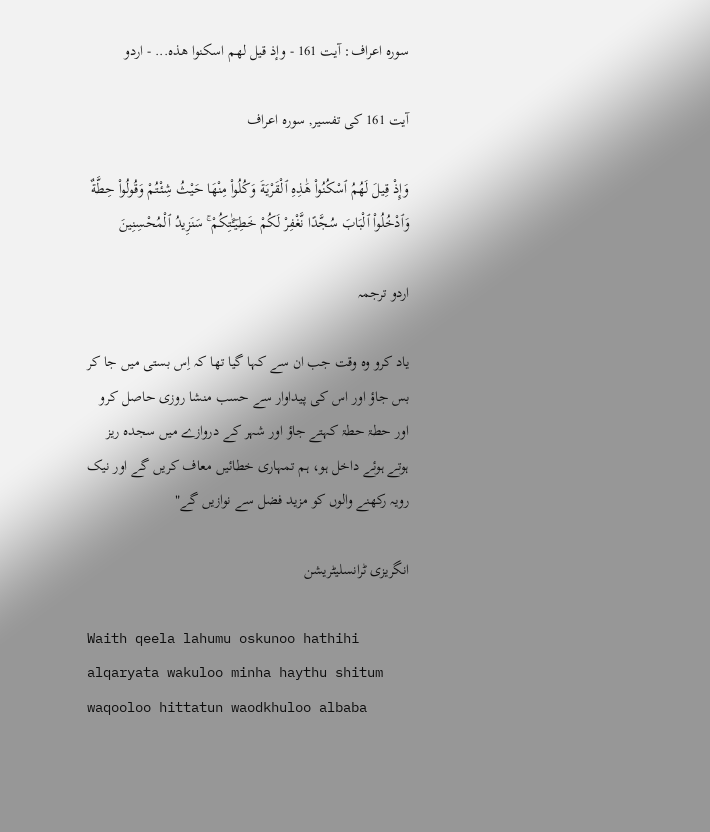سورہ اعراف: آیت 161 - وإذ قيل لهم اسكنوا هذه... - اردو

آیت 161 کی تفسیر, سورہ اعراف

وَإِذْ قِيلَ لَهُمُ ٱسْكُنُوا۟ هَٰذِهِ ٱلْقَرْيَةَ وَكُلُوا۟ مِنْهَا حَيْثُ شِئْتُمْ وَقُولُوا۟ حِطَّةٌ وَٱدْخُلُوا۟ ٱلْبَابَ سُجَّدًا نَّغْفِرْ لَكُمْ خَطِيٓـَٰٔتِكُمْ ۚ سَنَزِيدُ ٱلْمُحْسِنِينَ

اردو ترجمہ

یاد کرو وہ وقت جب ان سے کہا گیا تھا کہ اِس بستی میں جا کر بس جاؤ اور اس کی پیداوار سے حسب منشا روزی حاصل کرو اور حطۃ حطۃ کہتے جاؤ اور شہر کے دروازے میں سجدہ ریز ہوتے ہوئے داخل ہو، ہم تمہاری خطائیں معاف کریں گے اور نیک رویہ رکھنے والوں کو مزید فضل سے نوازیں گے"

انگریزی ٹرانسلیٹریشن

Waith qeela lahumu oskunoo hathihi alqaryata wakuloo minha haythu shitum waqooloo hittatun waodkhuloo albaba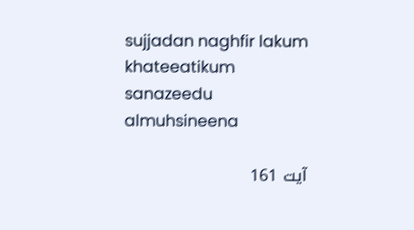sujjadan naghfir lakum khateeatikum sanazeedu almuhsineena

آیت 161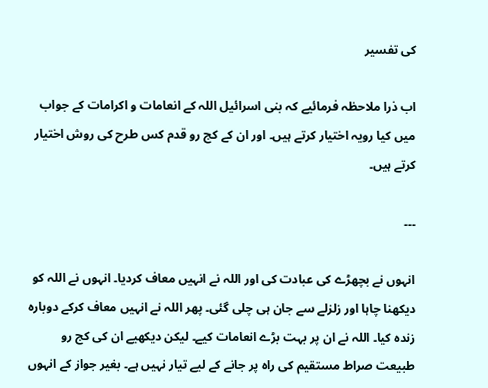کی تفسیر

اب ذرا ملاحظہ فرمائیے کہ بنی اسرائیل اللہ کے انعامات و اکرامات کے جواب میں کیا رویہ اختیار کرتے ہیں۔ اور ان کے کج رو قدم کس طرح کی روش اختیار کرتے ہیں۔

۔۔۔

انہوں نے بچھڑے کی عبادت کی اور اللہ نے انہیں معاف کردیا۔ انہوں نے اللہ کو دیکھنا چاہا اور زلزلے سے جان ہی چلی گئی۔ پھر اللہ نے انہیں معاف کرکے دوبارہ زندہ کیا۔ اللہ نے ان پر بہت بڑے انعامات کیے۔ لیکن دیکھیے ان کی کج رو طبیعت صراط مستقیم کی راہ پر جانے کے لیے تیار نہیں ہے۔ بغیر جواز کے انہوں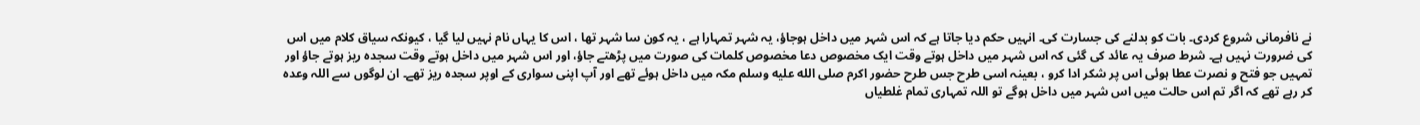نے نافرمانی شروع کردی۔ بات کو بدلنے کی جسارت کی۔ انہیں حکم دیا جاتا ہے کہ اس شہر میں داخل ہوجاؤ، یہ شہر تمہارا ہے ، یہ کون سا شہر تھا ، اس کا یہاں نام نہیں لیا گیا ، کیونکہ سیاق کلام میں اس کی ضرورت نہیں ہے۔ شرط صرف یہ عائد کی گئی کہ اس شہر میں داخل ہوتے وقت ایک مخصوص دعا مخصوص کلمات کی صورت میں پڑھتے جاؤ، اور اس شہر میں داخل ہوتے وقت سجدہ ریز ہوتے جاؤ اور تمہیں جو فتح و نصرت عطا ہوئی اس پر شکر ادا کرو ، بعینہ اسی طرح جس طرح حضور اکرم صلى الله عليه وسلم مکہ میں داخل ہوئے تھے اور آپ اپنی سواری کے اوپر سجدہ ریز تھے۔ ان لوگوں سے اللہ وعدہ کر رہے تھے کہ اگر تم اس حالت میں اس شہر میں داخل ہوگے تو اللہ تمہاری تمام غلطیاں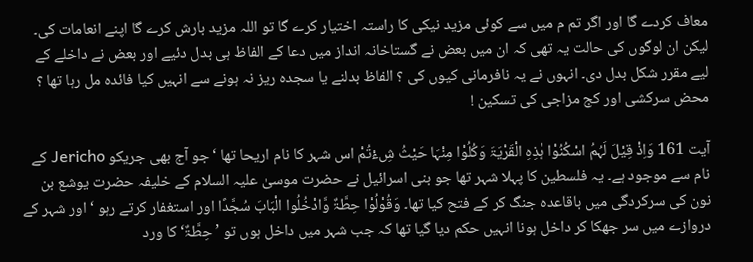معاف کردے گا اور اگر تم م میں سے کوئی مزید نیکی کا راستہ اختیار کرے گا تو اللہ مزید بارش کرے گا اپنے انعامات کی۔ لیکن ان لوگوں کی حالت یہ تھی کہ ان میں بعض نے گستاخانہ انداز میں دعا کے الفاظ ہی بدل دئیے اور بعض نے داخلے کے لیے مقرر شکل بدل دی۔ انہوں نے یہ نافرمانی کیوں کی ؟ الفاظ بدلنے یا سجدہ ریز نہ ہونے سے انہیں کیا فائدہ مل رہا تھا ؟ محض سرکشی اور کج مزاجی کی تسکین !

آیت 161 وَاِذْ قِیْلَ لَہُمُ اسْکُنُوْا ہٰذِہِ الْقَرْیَۃَ وَکُلُوْا مِنْہَا حَیْثُ شِءْتُمْ اس شہر کا نام اریحا تھا ‘ جو آج بھی جریکو Jericho کے نام سے موجود ہے۔ یہ فلسطین کا پہلا شہر تھا جو بنی اسرائیل نے حضرت موسیٰ علیہ السلام کے خلیفہ حضرت یوشع بن نون کی سرکردگی میں باقاعدہ جنگ کر کے فتح کیا تھا۔ وَقُوْلُوْا حِطَّۃٌ وَّادْخُلُوا الْبَابَ سُجَّدًا اور استغفار کرتے رہو ‘ اور شہر کے دروازے میں سر جھکا کر داخل ہونا انہیں حکم دیا گیا تھا کہ جب شہر میں داخل ہوں تو ’ حِطَّۃٌ‘ کا ورد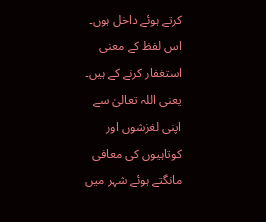کرتے ہوئے داخل ہوں۔ اس لفظ کے معنی استغفار کرنے کے ہیں۔ یعنی اللہ تعالیٰ سے اپنی لغزشوں اور کوتاہیوں کی معافی مانگتے ہوئے شہر میں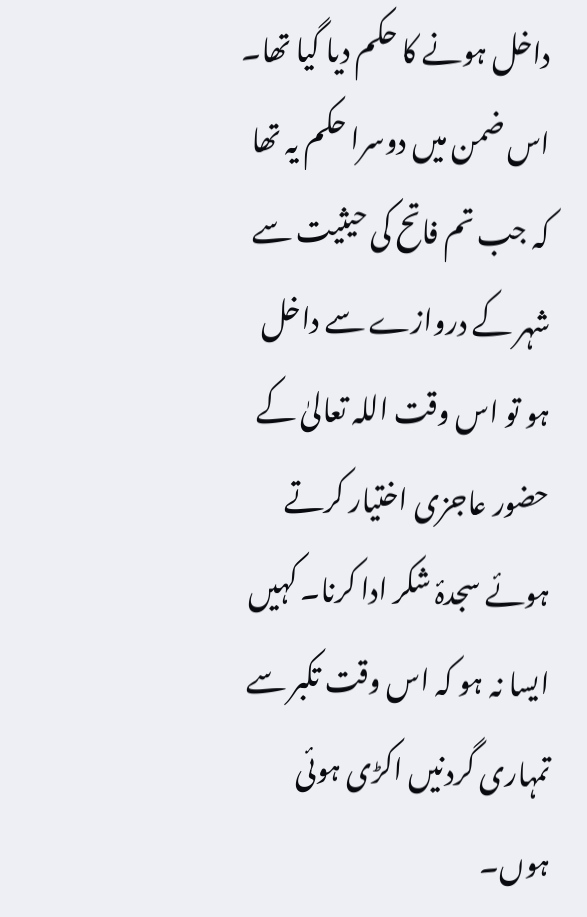داخل ہونے کا حکم دیا گیا تھا۔ اس ضمن میں دوسرا حکم یہ تھا کہ جب تم فاتح کی حیثیت سے شہر کے دروازے سے داخل ہو تو اس وقت اللہ تعالیٰ کے حضور عاجزی اختیار کرتے ہوئے سجدۂ شکر ادا کرنا۔ کہیں ایسا نہ ہو کہ اس وقت تکبر سے تمہاری گردنیں اکڑی ہوئی ہوں۔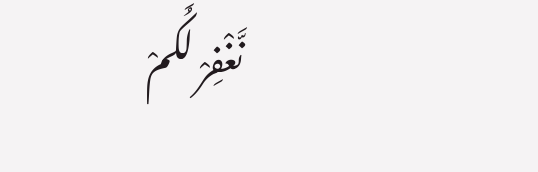نَّغْفِرْ لَکُمْ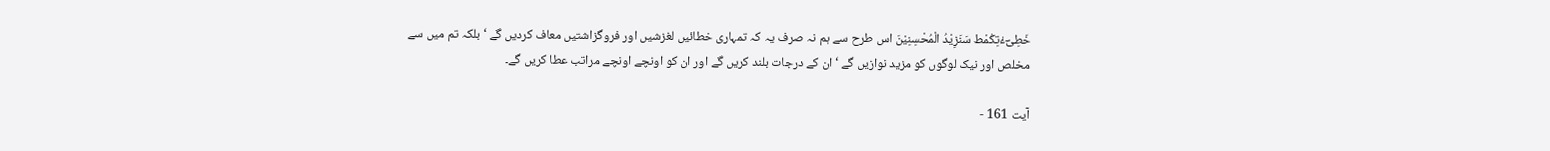خَطِیْٓءٰتِکُمْط سَنَزِیْدُ الْمُحْسِنِیْنَ اس طرح سے ہم نہ صرف یہ کہ تمہاری خطائیں لغزشیں اور فروگزاشتیں معاف کردیں گے ‘ بلکہ تم میں سے مخلص اور نیک لوگوں کو مزید نوازیں گے ‘ ان کے درجات بلند کریں گے اور ان کو اونچے اونچے مراتب عطا کریں گے۔

آیت 161 -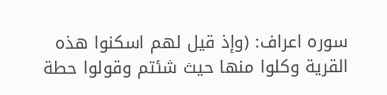سورہ اعراف: (وإذ قيل لهم اسكنوا هذه القرية وكلوا منها حيث شئتم وقولوا حطة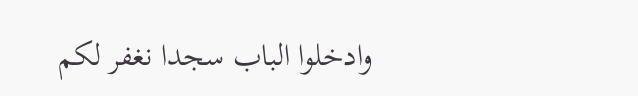وادخلوا الباب سجدا نغفر لكم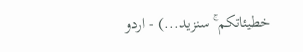خطيئاتكم ۚ سنزيد...) - اردو